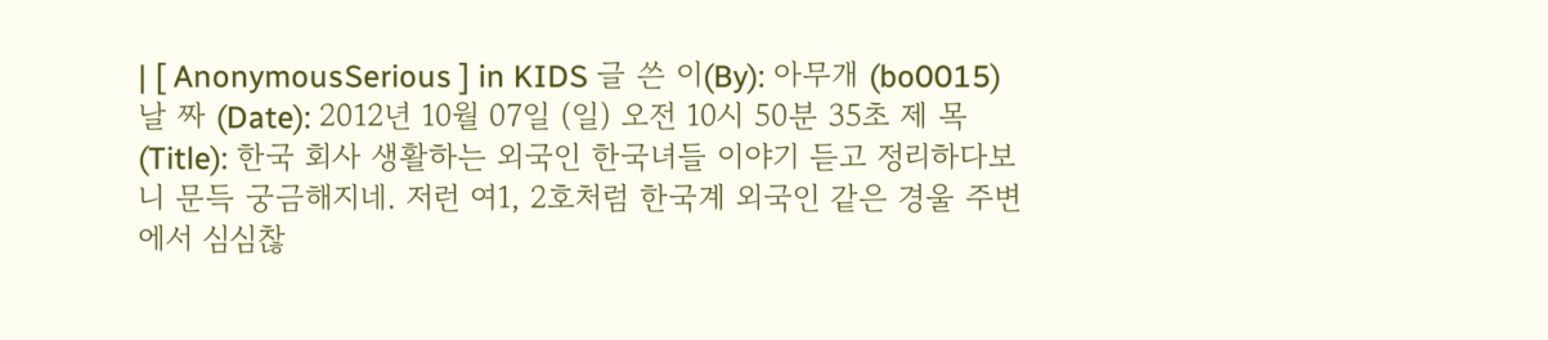| [ AnonymousSerious ] in KIDS 글 쓴 이(By): 아무개 (bo0015) 날 짜 (Date): 2012년 10월 07일 (일) 오전 10시 50분 35초 제 목(Title): 한국 회사 생활하는 외국인 한국녀들 이야기 듣고 정리하다보니 문득 궁금해지네. 저런 여1, 2호처럼 한국계 외국인 같은 경울 주변에서 심심찮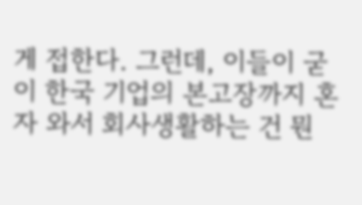게 접한다. 그런데, 이들이 굳이 한국 기업의 본고장까지 혼자 와서 회사생활하는 건 뭔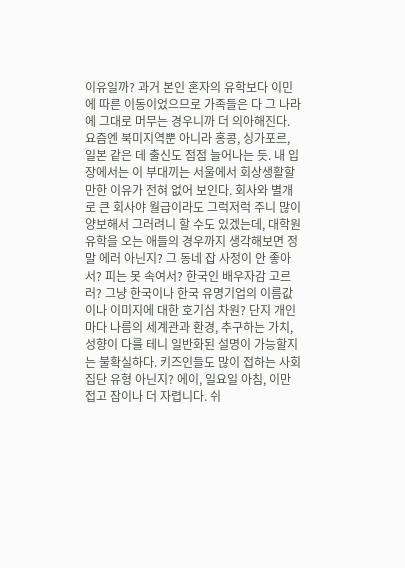이유일까? 과거 본인 혼자의 유학보다 이민에 따른 이동이었으므로 가족들은 다 그 나라에 그대로 머무는 경우니까 더 의아해진다. 요즘엔 북미지역뿐 아니라 홍콩, 싱가포르, 일본 같은 데 출신도 점점 늘어나는 듯. 내 입장에서는 이 부대끼는 서울에서 회상생활할 만한 이유가 전혀 없어 보인다. 회사와 별개로 큰 회사야 월급이라도 그럭저럭 주니 많이 양보해서 그러려니 할 수도 있겠는데, 대학원 유학을 오는 애들의 경우까지 생각해보면 정말 에러 아닌지? 그 동네 잡 사정이 안 좋아서? 피는 못 속여서? 한국인 배우자감 고르러? 그냥 한국이나 한국 유명기업의 이름값이나 이미지에 대한 호기심 차원? 단지 개인마다 나름의 세계관과 환경, 추구하는 가치, 성향이 다를 테니 일반화된 설명이 가능할지는 불확실하다. 키즈인들도 많이 접하는 사회집단 유형 아닌지? 에이, 일요일 아침, 이만 접고 잠이나 더 자렵니다. 쉬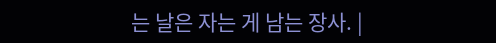는 날은 자는 게 남는 장사. |